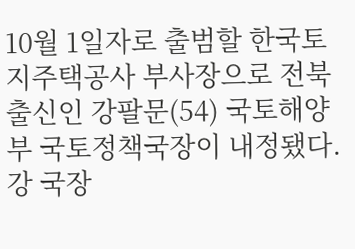10월 1일자로 출범할 한국토지주택공사 부사장으로 전북 출신인 강팔문(54) 국토해양부 국토정책국장이 내정됐다.
강 국장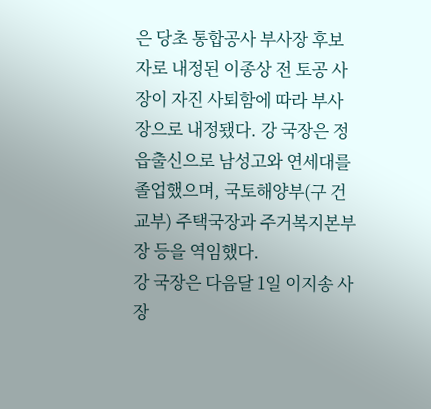은 당초 통합공사 부사장 후보자로 내정된 이종상 전 토공 사장이 자진 사퇴함에 따라 부사장으로 내정됐다. 강 국장은 정읍출신으로 남성고와 연세대를 졸업했으며, 국토해양부(구 건교부) 주택국장과 주거복지본부장 등을 역임했다.
강 국장은 다음달 1일 이지송 사장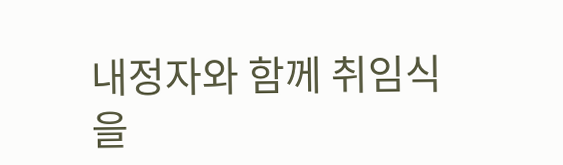내정자와 함께 취임식을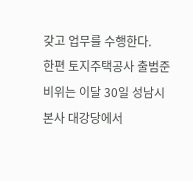갖고 업무를 수행한다.
한편 토지주택공사 출범준비위는 이달 30일 성남시 본사 대강당에서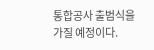통합공사 출범식을 가질 예정이다.